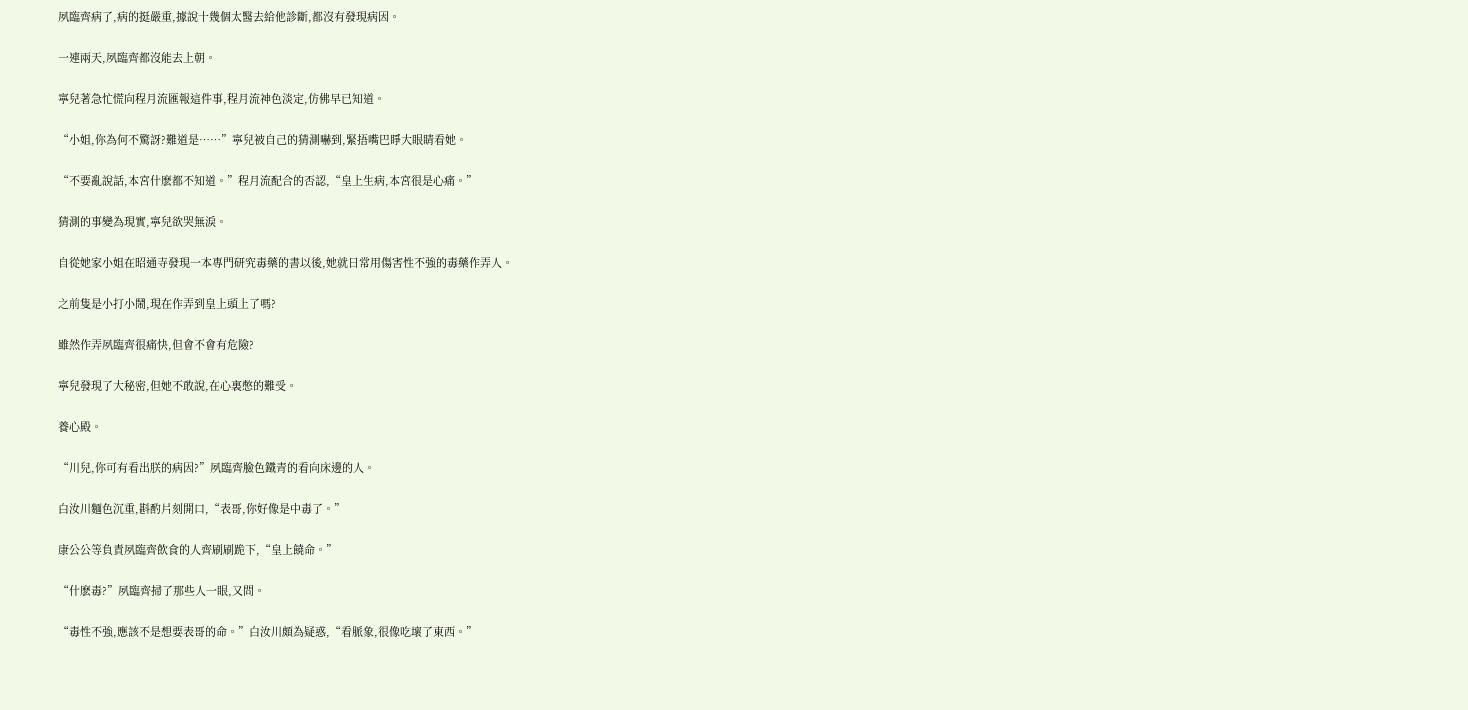夙臨齊病了,病的挺嚴重,據說十幾個太醫去給他診斷,都沒有發現病因。

一連兩天,夙臨齊都沒能去上朝。

寧兒著急忙慌向程月流匯報這件事,程月流神色淡定,仿佛早已知道。

“小姐,你為何不驚訝?難道是……”寧兒被自己的猜測嚇到,緊捂嘴巴睜大眼睛看她。

“不要亂說話,本宮什麽都不知道。”程月流配合的否認,“皇上生病,本宮很是心痛。”

猜測的事變為現實,寧兒欲哭無淚。

自從她家小姐在昭通寺發現一本專門研究毒藥的書以後,她就日常用傷害性不強的毒藥作弄人。

之前隻是小打小鬧,現在作弄到皇上頭上了嗎?

雖然作弄夙臨齊很痛快,但會不會有危險?

寧兒發現了大秘密,但她不敢說,在心裏憋的難受。

養心殿。

“川兒,你可有看出朕的病因?”夙臨齊臉色鐵青的看向床邊的人。

白汝川麵色沉重,斟酌片刻開口,“表哥,你好像是中毒了。”

康公公等負責夙臨齊飲食的人齊刷刷跪下,“皇上饒命。”

“什麽毒?”夙臨齊掃了那些人一眼,又問。

“毒性不強,應該不是想要表哥的命。”白汝川頗為疑惑,“看脈象,很像吃壞了東西。”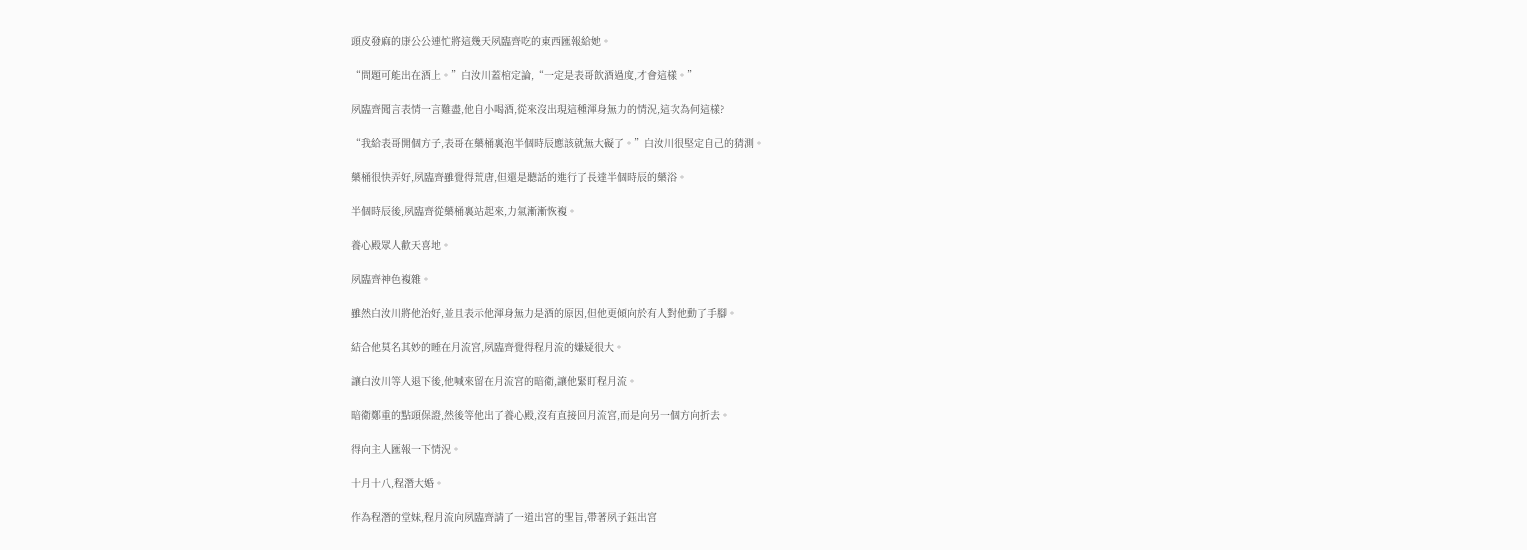頭皮發麻的康公公連忙將這幾天夙臨齊吃的東西匯報給她。

“問題可能出在酒上。”白汝川蓋棺定論,“一定是表哥飲酒過度,才會這樣。”

夙臨齊聞言表情一言難盡,他自小喝酒,從來沒出現這種渾身無力的情況,這次為何這樣?

“我給表哥開個方子,表哥在藥桶裏泡半個時辰應該就無大礙了。”白汝川很堅定自己的猜測。

藥桶很快弄好,夙臨齊雖覺得荒唐,但還是聽話的進行了長達半個時辰的藥浴。

半個時辰後,夙臨齊從藥桶裏站起來,力氣漸漸恢複。

養心殿眾人歡天喜地。

夙臨齊神色複雜。

雖然白汝川將他治好,並且表示他渾身無力是酒的原因,但他更傾向於有人對他動了手腳。

結合他莫名其妙的睡在月流宮,夙臨齊覺得程月流的嫌疑很大。

讓白汝川等人退下後,他喊來留在月流宮的暗衛,讓他緊盯程月流。

暗衛鄭重的點頭保證,然後等他出了養心殿,沒有直接回月流宮,而是向另一個方向折去。

得向主人匯報一下情況。

十月十八,程潛大婚。

作為程潛的堂妹,程月流向夙臨齊請了一道出宮的聖旨,帶著夙子鈺出宮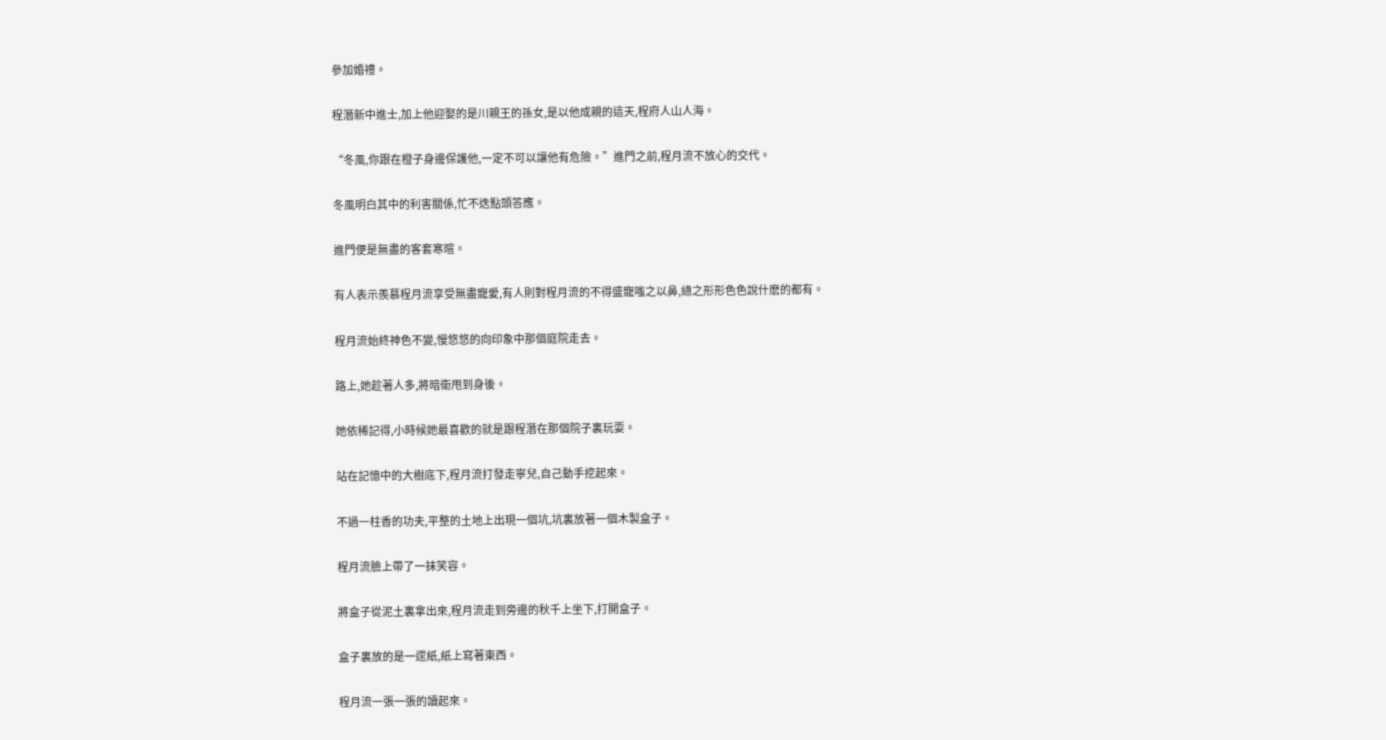參加婚禮。

程潛新中進士,加上他迎娶的是川親王的孫女,是以他成親的這天,程府人山人海。

“冬風,你跟在橙子身邊保護他,一定不可以讓他有危險。”進門之前,程月流不放心的交代。

冬風明白其中的利害關係,忙不迭點頭答應。

進門便是無盡的客套寒暄。

有人表示羨慕程月流享受無盡寵愛,有人則對程月流的不得盛寵嗤之以鼻,總之形形色色說什麽的都有。

程月流始終神色不變,慢悠悠的向印象中那個庭院走去。

路上,她趁著人多,將暗衛甩到身後。

她依稀記得,小時候她最喜歡的就是跟程潛在那個院子裏玩耍。

站在記憶中的大樹底下,程月流打發走寧兒,自己動手挖起來。

不過一柱香的功夫,平整的土地上出現一個坑,坑裏放著一個木製盒子。

程月流臉上帶了一抹笑容。

將盒子從泥土裏拿出來,程月流走到旁邊的秋千上坐下,打開盒子。

盒子裏放的是一遝紙,紙上寫著東西。

程月流一張一張的讀起來。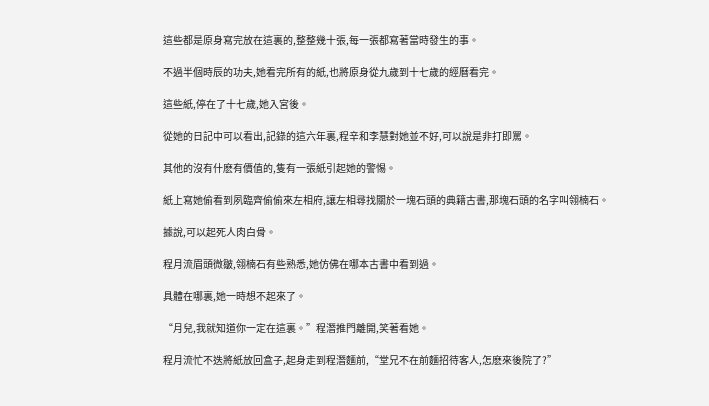這些都是原身寫完放在這裏的,整整幾十張,每一張都寫著當時發生的事。

不過半個時辰的功夫,她看完所有的紙,也將原身從九歲到十七歲的經曆看完。

這些紙,停在了十七歲,她入宮後。

從她的日記中可以看出,記錄的這六年裏,程辛和李慧對她並不好,可以說是非打即罵。

其他的沒有什麽有價值的,隻有一張紙引起她的警惕。

紙上寫她偷看到夙臨齊偷偷來左相府,讓左相尋找關於一塊石頭的典籍古書,那塊石頭的名字叫翎楠石。

據說,可以起死人肉白骨。

程月流眉頭微皺,翎楠石有些熟悉,她仿佛在哪本古書中看到過。

具體在哪裏,她一時想不起來了。

“月兒,我就知道你一定在這裏。”程潛推門離開,笑著看她。

程月流忙不迭將紙放回盒子,起身走到程潛麵前,“堂兄不在前麵招待客人,怎麽來後院了?”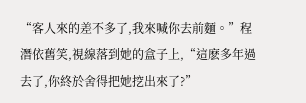“客人來的差不多了,我來喊你去前麵。”程潛依舊笑,視線落到她的盒子上,“這麽多年過去了,你終於舍得把她挖出來了?”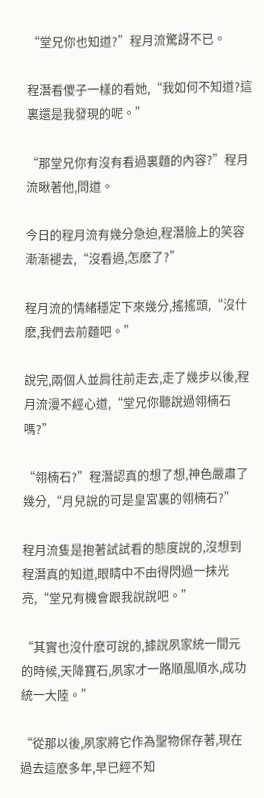“堂兄你也知道?”程月流驚訝不已。

程潛看傻子一樣的看她,“我如何不知道?這裏還是我發現的呢。”

“那堂兄你有沒有看過裏麵的內容?”程月流瞅著他,問道。

今日的程月流有幾分急迫,程潛臉上的笑容漸漸褪去,“沒看過,怎麽了?”

程月流的情緒穩定下來幾分,搖搖頭,“沒什麽,我們去前麵吧。”

說完,兩個人並肩往前走去,走了幾步以後,程月流漫不經心道,“堂兄你聽說過翎楠石嗎?”

“翎楠石?”程潛認真的想了想,神色嚴肅了幾分,“月兒說的可是皇宮裏的翎楠石?”

程月流隻是抱著試試看的態度說的,沒想到程潛真的知道,眼睛中不由得閃過一抹光亮,“堂兄有機會跟我說說吧。”

“其實也沒什麽可說的,據說夙家統一間元的時候,天降寶石,夙家才一路順風順水,成功統一大陸。”

“從那以後,夙家將它作為聖物保存著,現在過去這麽多年,早已經不知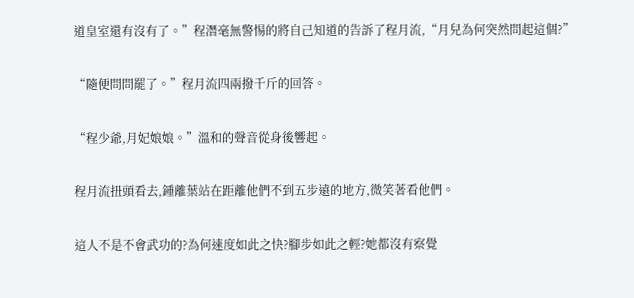道皇室還有沒有了。”程潛毫無警惕的將自己知道的告訴了程月流,“月兒為何突然問起這個?”

“隨便問問罷了。”程月流四兩撥千斤的回答。

“程少爺,月妃娘娘。”溫和的聲音從身後響起。

程月流扭頭看去,鍾離葉站在距離他們不到五步遠的地方,微笑著看他們。

這人不是不會武功的?為何速度如此之快?腳步如此之輕?她都沒有察覺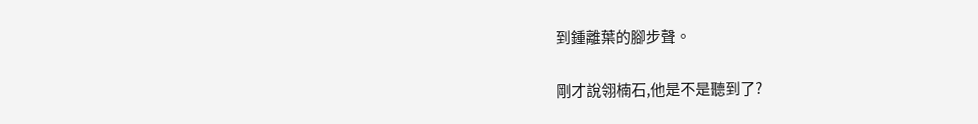到鍾離葉的腳步聲。

剛才說翎楠石,他是不是聽到了?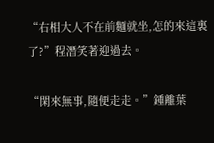“右相大人不在前麵就坐,怎的來這裏了?”程潛笑著迎過去。

“閑來無事,隨便走走。”鍾離葉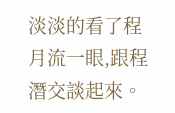淡淡的看了程月流一眼,跟程潛交談起來。